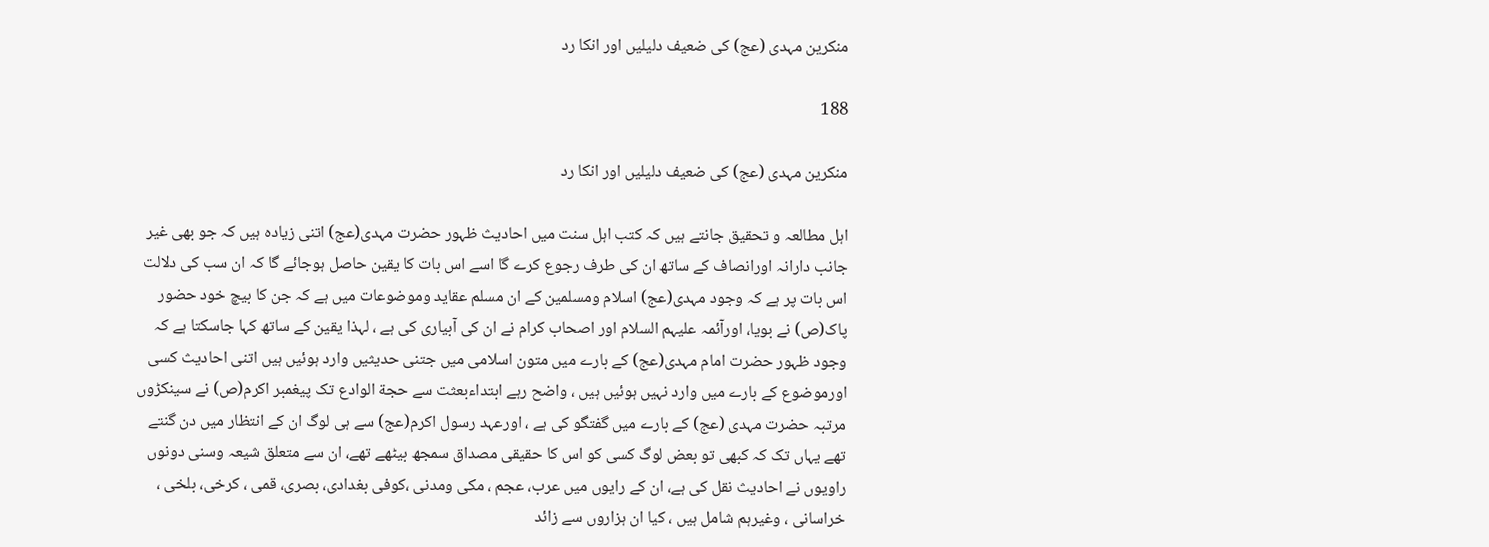منکرین مہدی (عج) کی ضعیف دلیلیں اور انکا رد

188

منکرین مہدی (عج) کی ضعیف دلیلیں اور انکا رد

اہل مطالعہ و تحقیق جانتے ہیں کہ کتب اہل سنت میں احادیث ظہور حضرت مہدی(عج) اتنی زیادہ ہیں کہ جو بھی غیر جانب دارانہ اورانصاف کے ساتھ ان کی طرف رجوع کرے گا اسے اس بات کا یقین حاصل ہوجائے گا کہ ان سب کی دلالت اس بات پر ہے کہ وجود مہدی(عج) اسلام ومسلمین کے ان مسلم عقاید وموضوعات میں ہے کہ جن کا بیچ خود حضور پاک(ص) نے بویا، اورآئمہ علیہم السلام اور اصحاب کرام نے ان کی آبیاری کی ہے ، لہذا یقین کے ساتھ کہا جاسکتا ہے کہ وجود ظہور حضرت امام مہدی(عج) کے بارے میں متون اسلامی میں جتنی حدیثیں وارد ہوئیں ہیں اتنی احادیث کسی اورموضوع کے بارے میں وارد نہیں ہوئیں ہیں ، واضح رہے ابتداءبعثت سے حجة الوادع تک پیغمبر اکرم(ص) نے سینکڑوں مرتبہ حضرت مہدی (عج) کے بارے میں گفتگو کی ہے ، اورعہد رسول اکرم(عج) سے ہی لوگ ان کے انتظار میں دن گنتے تھے یہاں تک کہ کبھی تو بعض لوگ کسی کو اس کا حقیقی مصداق سمجھ بیٹھے تھے، ان سے متعلق شیعہ وسنی دونوں راویوں نے احادیث نقل کی ہے، ان کے رایوں میں عرب، عجم ، مکی ومدنی ،کوفی بغدادی، بصری، قمی ، کرخی، بلخی ، خراسانی ، وغیرہم شامل ہیں ، کیا ان ہزاروں سے زائد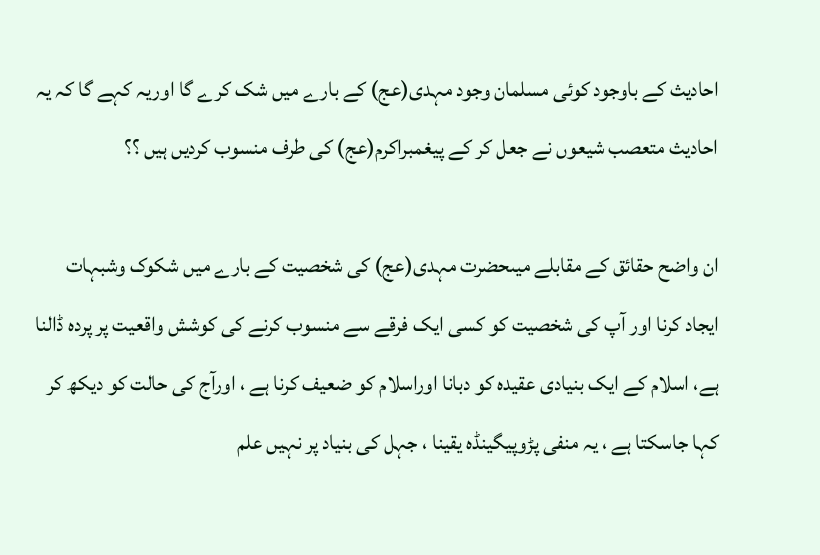احادیث کے باوجود کوئی مسلمان وجود مہدی(عج) کے بارے میں شک کرے گا اوریہ کہے گا کہ یہ احادیث متعصب شیعوں نے جعل کر کے پیغمبراکرم(عج) کی طرف منسوب کردیں ہیں ؟؟

ان واضح حقائق کے مقابلے میںحضرت مہدی(عج) کی شخصیت کے بارے میں شکوک وشبہات ایجاد کرنا اور آپ کی شخصیت کو کسی ایک فرقے سے منسوب کرنے کی کوشش واقعیت پر پردہ ڈالنا ہے، اسلام کے ایک بنیادی عقیدہ کو دبانا اوراسلام کو ضعیف کرنا ہے ، اورآج کی حالت کو دیکھ کر کہا جاسکتا ہے ، یہ منفی پڑوپیگینڈہ یقینا ، جہل کی بنیاد پر نہیں علم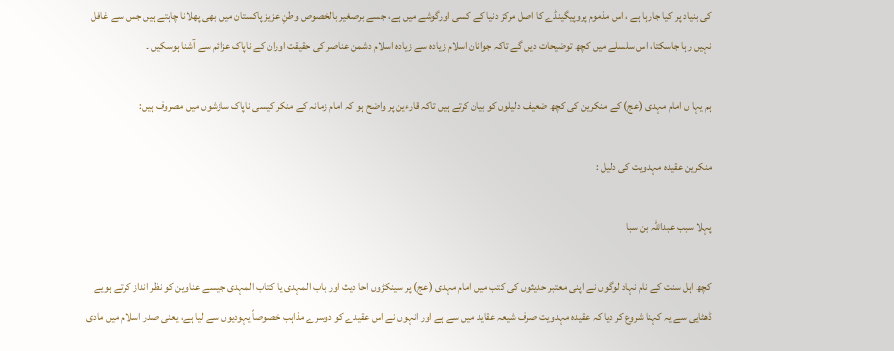کی بنیاد پر کیا جارہا ہے ، اس مذموم پروپیگینڈے کا اصل مرکز دنیا کے کسی اورگوشے میں ہے، جسے برصغیر بالخصوص وطنِ عزیز پاکستان میں بھی پھلانا چاہتے ہیں جس سے غافل نہیں رہا جاسکتا، اس سلسلے میں کچھ توضیحات دیں گے تاکہ جوانان اسلام زیادہ سے زیادہ اسلام دشمن عناصر کی حقیقت اوران کے ناپاک عزائم سے آشنا ہوسکیں ۔

ہم یہا ں امام مہدی (عج) کے منکرین کی کچھ ضعیف دلیلوں کو بیان کرتے ہیں تاکہ قارءین پر واضح ہو کہ امام زمانہ کے منکر کیسی ناپاک سازشوں میں مصروف ہیں:

منکرین عقیدہ مہدویت کی دلیل :

پہلا سبب عبداللہ بن سبا

کچھ اہل سنت کے نام نہاد لوگوں نے اپنی معتبر حدیثوں کی کتب میں امام مہدی (عج) پر سینکڑوں احا دیث اور باب المہدی یا کتاب المہدی جیسے عناوین کو نظر انداز کرتے ہویے ڈھٹایی سے یہ کہنا شروع کر دیا کہ عقیدہ مہدویت صرف شیعہ عقاید میں سے ہے اور انہوں نے اس عقیدے کو دوسرے مذاہب خصوصاً یہودیوں سے لیا ہے، یعنی صدر اسلام میں مادی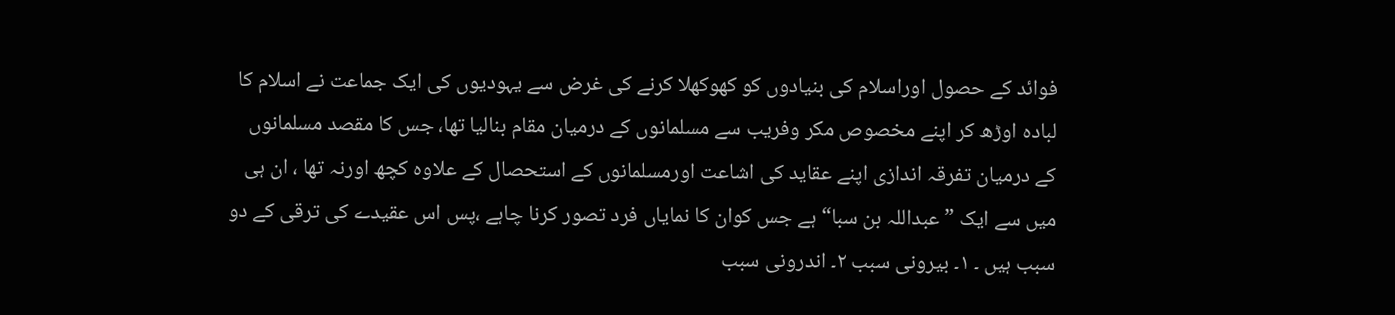فوائد کے حصول اوراسلام کی بنیادوں کو کھوکھلا کرنے کی غرض سے یہودیوں کی ایک جماعت نے اسلام کا لبادہ اوڑھ کر اپنے مخصوص مکر وفریب سے مسلمانوں کے درمیان مقام بنالیا تھا، جس کا مقصد مسلمانوں کے درمیان تفرقہ اندازی اپنے عقاید کی اشاعت اورمسلمانوں کے استحصال کے علاوہ کچھ اورنہ تھا ، ان ہی میں سے ایک ” عبداللہ بن سبا“ ہے جس کوان کا نمایاں فرد تصور کرنا چاہے ،پس اس عقیدے کی ترقی کے دو سبب ہیں ۔ ۱۔ بیرونی سبب ۲۔ اندرونی سبب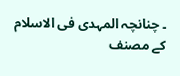۔ چنانچہ المہدی فی الاسلام کے مصنف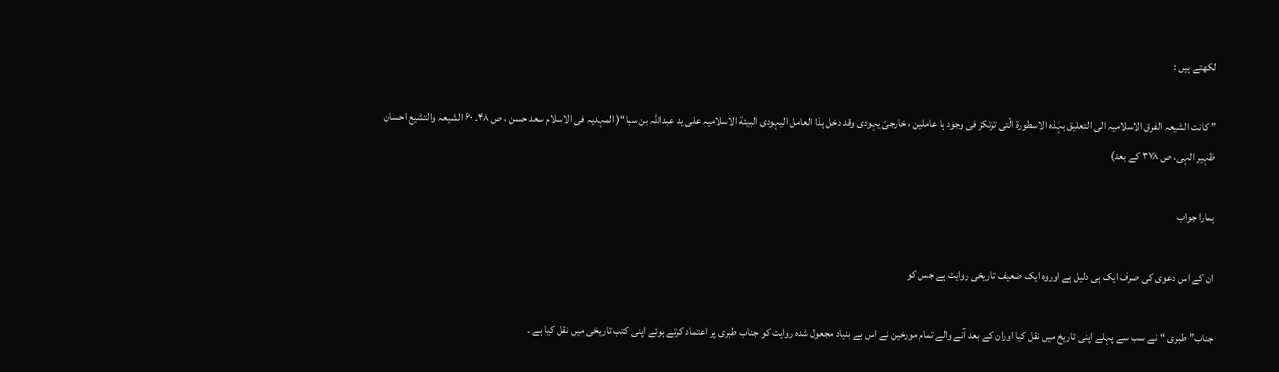لکھتے ہیں :

” کانت الشیعہ الفرق الاسلامیہ الی التعلیق بہٰذہ الاسطورة الّتی ترتکز فی وجود ہا عاملین ، خارجیّ یہودی وقد دخل ہذا العامل الیہودی البیئة الاسلامیہ علی ید عبداللہ بن سبا“( المہدیہ فی الاسلام سعد حسن ، ص ۴۸۔ ۶۰ الشیعہ والتشیع احسان ظہیر الہی، ص ۳۷۸ کے بعد)

ہمارا جواب

ان کے اس دعوی کی صرف ایک ہی دلیل ہے اوروہ ایک ضعیف تاریخی روایت ہے جس کو

جناب” طبری “نے سب سے پہلے اپنی تاریخ میں نقل کیا اوران کے بعد آنے والے تمام مورخین نے اس بے بنیاد مجعول شدہ روایت کو جناب طبری پر اعتماد کرتے ہوئے اپنی کتب تاریخی میں نقل کیا ہے ۔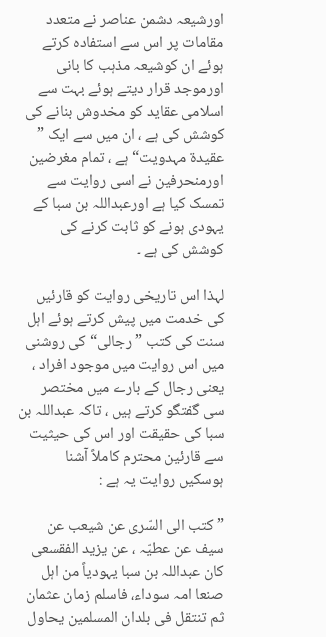اورشیعہ دشمن عناصر نے متعدد مقامات پر اس سے استفادہ کرتے ہوئے ان کوشیعہ مذہب کا بانی اورموجد قرار دیتے ہوئے بہت سے اسلامی عقاید کو مخدوش بنانے کی کوشش کی ہے ، ان میں سے ایک ” عقیدة مہدویت“ ہے ، تمام مغرضین اورمنحرفین نے اسی روایت سے تمسک کیا ہے اورعبداللہ بن سبا کے یہودی ہونے کو ثابت کرنے کی کوشش کی ہے ۔

لہذا اس تاریخی روایت کو قارئیں کی خدمت میں پیش کرتے ہوئے اہل سنت کی کتب ” رجالی“کی روشنی میں اس روایت میں موجود افراد ، یعنی رجال کے بارے میں مختصر سی گفتگو کرتے ہیں ، تاکہ عبداللہ بن سبا کی حقیقت اور اس کی حیثیت سے قارئین محترم کاملاً آشنا ہوسکیں روایت یہ ہے :

” کتب الی السّری عن شیعب عن سیف عن عطیّہ ، عن یزید الفقسعی کان عبداللہ بن سبا یہودیاً من اہل صنعا امہ سوداء، فاسلم زمان عثمان ثم تنتقل فی بلدان المسلمین یحاول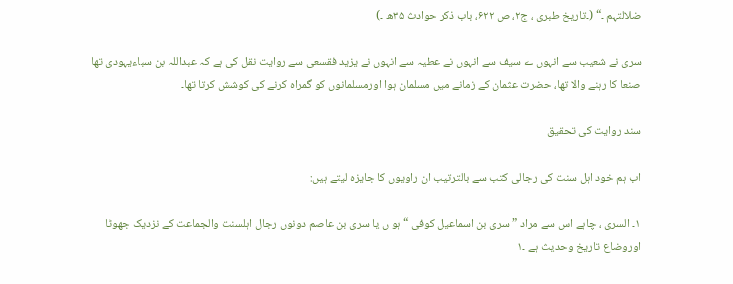ضلالتہم ۔“ (۔تاریخ طبری ، ج۲، ص ۶۲۲، باب ذکر حوادث ۳۵ھ ۔)

سری نے شعیب سے انہوں ے سیف سے انہوں نے عطیہ سے انہوں نے یزید فقسعی سے روایت نقل کی ہے کہ عبداللہ بن سباءیہودی تھا صنعا کا رہنے والا تھا، حضرت عثمان کے زمانے میں مسلمان ہوا اورمسلمانوں کو گمراہ کرنے کی کوشش کرتا تھا۔

سند روایت کی تحقیق

اب ہم خود اہل سنت کی رجالی کتب سے بالترتیب ان راویوں کا جایزہ لیتے ہیں:

۱۔ السری ، چاہے اس سے مراد ” سری بن اسماعیل کوفی “ ہو ں یا سری بن عاصم دونوں رجال اہلسنت والجماعت کے نزدیک جھوٹا اوروضاع تاریخ وحدیث ہے ۔۱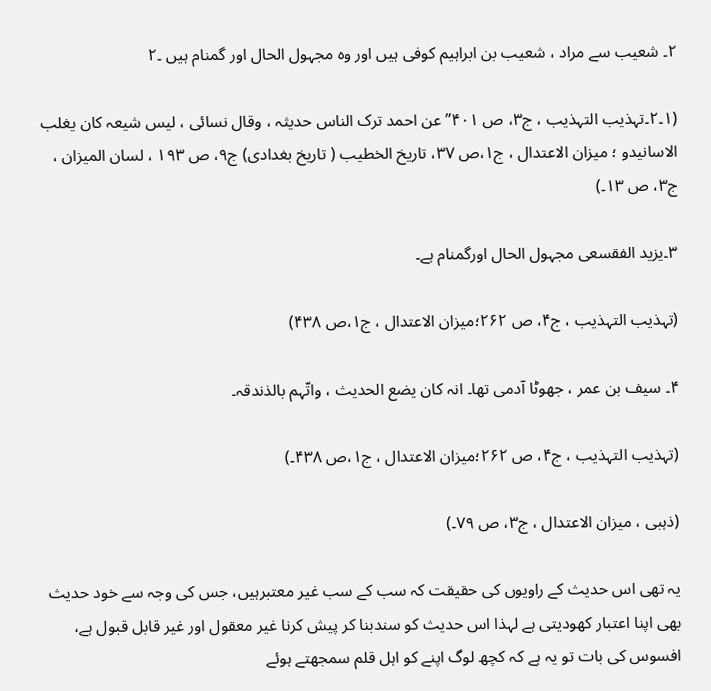۲۔ شعیب سے مراد ، شعیب بن ابراہیم کوفی ہیں اور وہ مجہول الحال اور گمنام ہیں ۔۲

(۱۔۲۔تہذیب التہذیب ، ج۳، ص ۴۰۱” عن احمد ترک الناس حدیثہ ، وقال نسائی ، لیس شیعہ کان یغلب الاسانیدو ؛ میزان الاعتدال ، ج۱،ص ۳۷، تاریخ الخطیب ( تاریخ بغدادی) ج۹، ص ۱۹۳ ، لسان المیزان ، ج۳، ص ۱۳۔)

۳۔یزید الفقسعی مجہول الحال اورگمنام ہے۔

(تہذیب التہذیب ، ج۴، ص ۲۶۲؛میزان الاعتدال ، ج۱،ص ۴۳۸)

۴۔ سیف بن عمر ، جھوٹا آدمی تھا۔ انہ کان یضع الحدیث ، واتّہم بالذندقہ۔

(تہذیب التہذیب ، ج۴، ص ۲۶۲؛میزان الاعتدال ، ج۱،ص ۴۳۸۔)

(ذہبی ، میزان الاعتدال ، ج۳، ص ۷۹۔)

یہ تھی اس حدیث کے راویوں کی حقیقت کہ سب کے سب غیر معتبرہیں، جس کی وجہ سے خود حدیث بھی اپنا اعتبار کھودیتی ہے لہذا اس حدیث کو سندبنا کر پیش کرنا غیر معقول اور غیر قابل قبول ہے، افسوس کی بات تو یہ ہے کہ کچھ لوگ اپنے کو اہل قلم سمجھتے ہوئے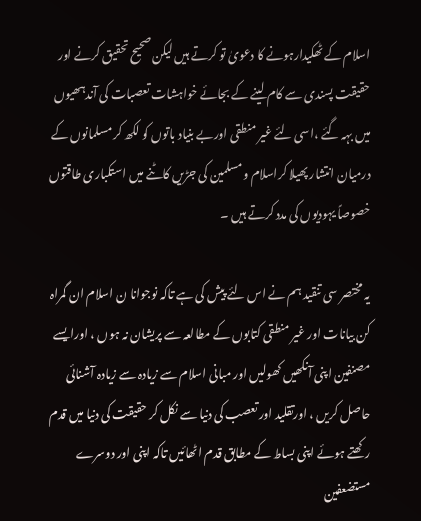اسلام کے ٹھکیدارہونے کا دعویٰ تو کرتے ہیں لیکن صحیح تحقیق کرنے اور حقیقت پسندی سے کام لینے کے بجائے خواہشات تعصبات کی آندہھیوں میں بہہ گئے ،اسی لئے غیر منطقی اوربے بنیاد باتوں کو لکھ کر مسلمانوں کے درمیان انتشار پھیلا کراسلام ومسلمین کی جڑیں کاٹنے میں استکباری طاقتوں خصوصاً یہودیوں کی مدد کرتے ہیں ۔

یہ مختصر سی تنقید ہم نے اس لئے پیش کی ہے تاکہ نوجوانا ن اسلام ان گمراہ کن بیانات اور غیر منطقی کتابوں کے مطالعہ سے پریشان نہ ہوں ، اورایسے مصنفین اپنی آنکھیں کھولیں اور مبانی اسلام سے زیادہ سے زیادہ آشنائی حاصل کریں ، اورتقلید اور تعصب کی دنیا سے نکل کر حقیقت کی دنیا میں قدم رکھتے ہوئے اپنی بساط کے مطابق قدم اٹھائیں تاکہ اپنی اور دوسرے مستضعفین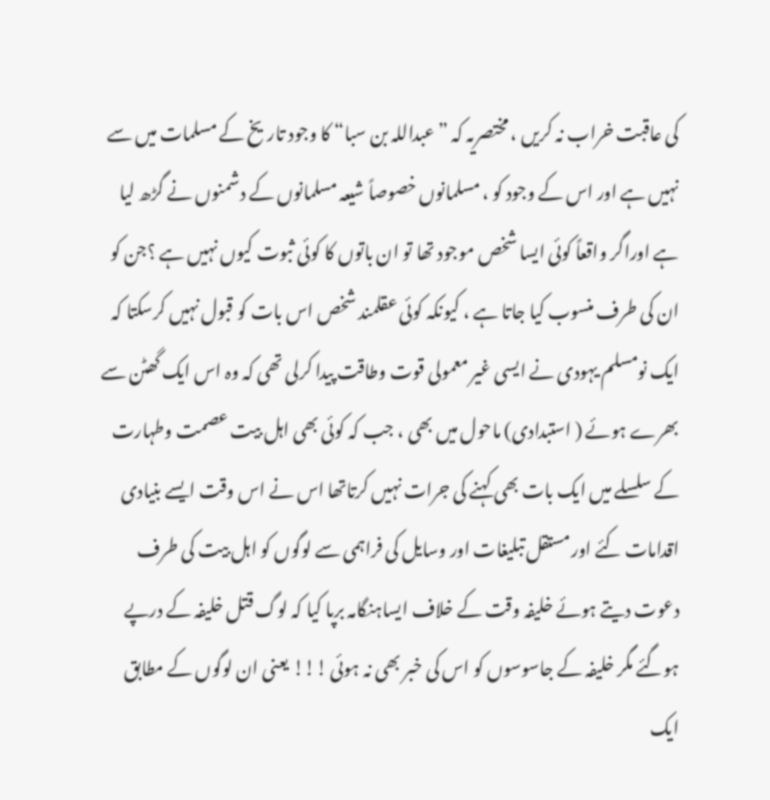کی عاقبت خراب نہ کریں ، مختصریہ کہ ” عبداللہ بن سبا“ کا وجود تاریخ کے مسلمات میں سے نہیں ہے اور اس کے وجود کو ، مسلمانوں خصوصاً شیعہ مسلمانوں کے دشمنوں نے گڑھ لیا ہے اوراگر واقعاً کوئی ایسا شخص موجود تھا تو ان باتوں کا کوئی ثبوت کیوں نہیں ہے ؟جن کو ان کی طرف منسوب کیا جاتا ہے ، کیونکہ کوئی عقلمند شخص اس بات کو قبول نہیں کرسکتا کہ ایک نومسلم یہودی نے ایسی غیر معمولی قوت وطاقت پیدا کرلی تھی کہ وہ اس ایک گھٹن سے بھرے ہوئے ( استبدادی) ماحول میں بھی ، جب کہ کوئی بھی اہل بیت عصمت وطہارت کے سلسلے میں ایک بات بھی کہنے کی جرات نہیں کرتاتھا اس نے اس وقت ایسے بنیادی اقدامات کئے اور مستقل تبلیغات اور وسایل کی فراہمی سے لوگوں کو اہل بیت کی طرف دعوت دیتے ہوئے خلیفہ وقت کے خلاف ایساہنگامہ برپا کیا کہ لوگ قتل خلیفہ کے درپے ہوگئے مگر خلیفہ کے جاسوسوں کو اس کی خبر بھی نہ ہوئی !!! یعنی ان لوگوں کے مطابق ایک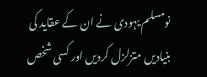نومسلم یہودی نے ان کے عقاید کی بنیادیں متزلزل کردیں اور کسی شخص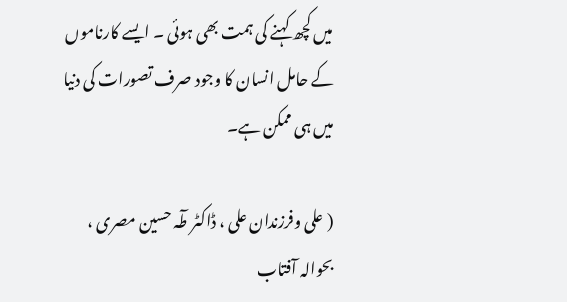میں کچھ کہنے کی ہمت بھی ہوئی ۔ ایسے کارناموں کے حامل انسان کا وجود صرف تصورات کی دنیا میں ہی ممکن ہے۔

( علی وفرزندان علی ، ڈاکٹر طٓہ حسین مصری ، بحوالہ آفتاب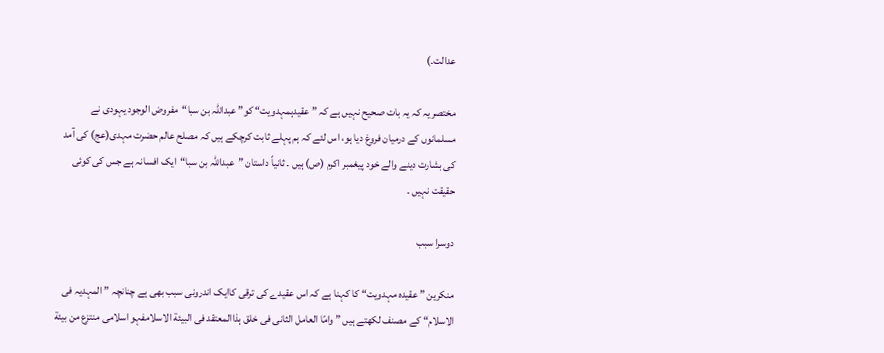عدالت۔)

مختصریہ کہ یہ بات صحیح نہیں ہے کہ ” عقیدہمہدویت“ کو” عبداللہ بن سبا“مفروض الوجود یہودی نے مسلمانوں کے درمیان فروغ دیا ہو، اس لئے کہ ہم پہلے ثابت کرچکے ہیں کہ مصلح عالم حضرت مہدی(عج) کی آمد کی بشارت دینے والے خود پیغمبر اکرم (ص) ہیں ۔ ثانیاً داستان ”عبداللہ بن سبا“ایک افسانہ ہے جس کی کوئی حقیقت نہیں ۔

دوسرا سبب

منکرین ” عقیدہ مہدویت“ کا کہنا ہے کہ اس عقیدے کی ترقی کاایک اندرونی سبب بھی ہے چنانچہ ” المہدیہ فی الاسلام“ کے مصنف لکھتے ہیں ” وامّا العامل الثانی فی خلق ہذاالمعتقد فی البیئة الاسلامفہو اسلامی منتزع من بیئة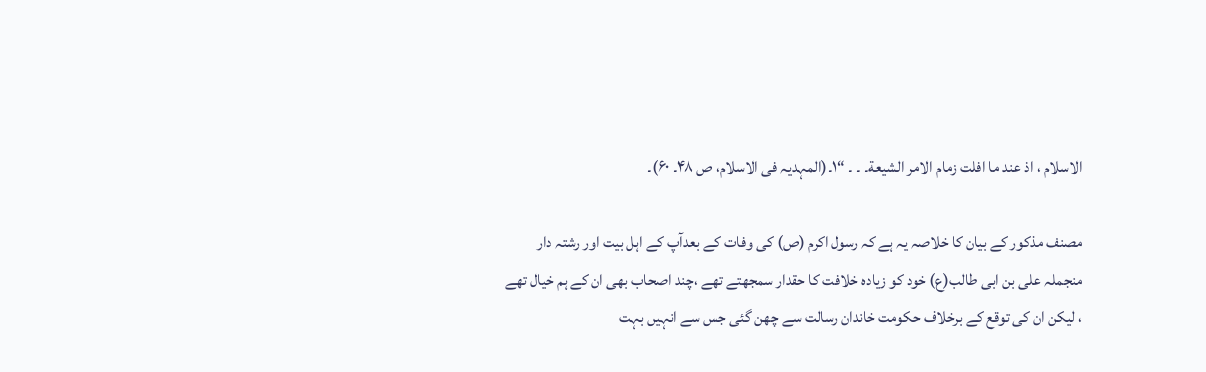الاسلام ، اذ عند ما افلت زمام الامر الشیعة۔ ۔ ۔ “۱۔(المہدیہ فی الاسلام، ص ۴۸۔ ۶۰)۔

مصنف مذکور کے بیان کا خلاصہ یہ ہے کہ رسول اکرم (ص) کی وفات کے بعدآپ کے اہل بیت اور رشتہ دار منجملہ علی بن ابی طالب(ع) خود کو زیادہ خلافت کا حقدار سمجھتے تھے ،چند اصحاب بھی ان کے ہم خیال تھے ، لیکن ان کی توقع کے برخلاف حکومت خاندان رسالت سے چھن گئی جس سے انہیں بہت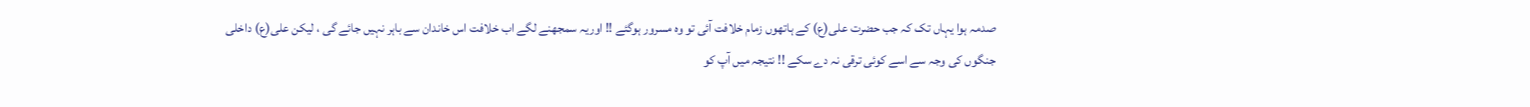صدمہ ہوا یہاں تک کہ جب حضرت علی(ع) کے ہاتھوں زمام خلافت آئی تو وہ مسرور ہوگئے !! اوریہ سمجھنے لگے اب خلافت اس خاندان سے باہر نہیں جائے گی ، لیکن علی(ع) داخلی جنگوں کی وجہ سے اسے کوئی ترقی نہ دے سکے !! نتیجہ میں آپ کو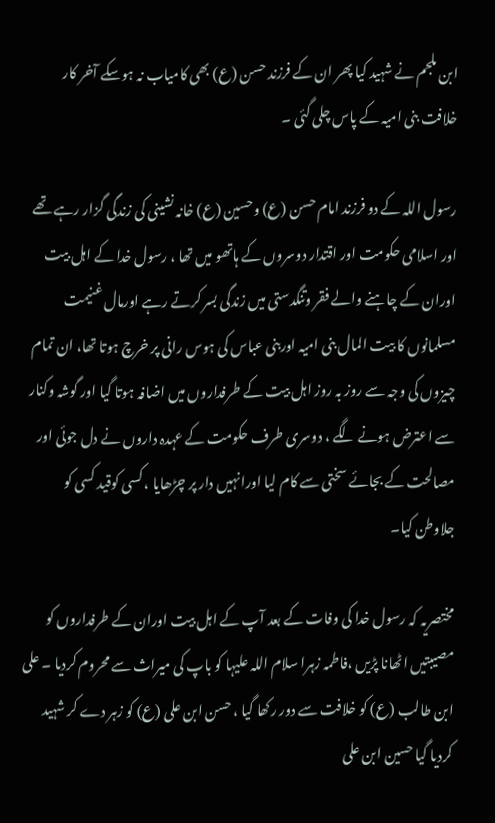ابن ملجم نے شہید کیا پھر ان کے فرزند حسن (ع) بھی کامیاب نہ ہوسکے آخر کار خلافت بنی امیہ کے پاس چلی گئی ۔

رسول اللہ کے دو فرزند امام حسن (ع) وحسین (ع) خانہ نشینی کی زندگی گزار رہے تھے اور اسلامی حکومت اور اقتدار دوسروں کے ہاتھو میں تھا ، رسول خدا کے اہل بیت اوران کے چاہنے والے فقر وتنگدستی میں زندگی بسر کرتے رہے اورمال غنیمت مسلمانوں کا بیت المال بنی امیہ اوربنی عباس کی ہوس رانی پر خرچ ہوتا تھا، ان تمام چیزوں کی وجہ سے روز بہ روز اہل بیت کے طرفداروں میں اضافہ ہوتا گیا اور گوشہ وکنار سے اعترض ہونے لگے ، دوسری طرف حکومت کے عہدہ داروں نے دل جوئی اور مصالحت کے بجائے سختی سے کام لیا اورانہیں دار پر چڑھایا ، کسی کوقید کسی کو جلاوطن کیا۔

مختصریہ کہ رسول خدا کی وفات کے بعد آپ کے اہل بیت اوران کے طرفداروں کو مصیبتیں اٹھانا پڑیں ،فاطمہ زہرا سلام اللہ علیہا کو باپ کی میراث سے محروم کردیا ۔ علی ابن طالب (ع) کو خلافت سے دور رکھا گیا ، حسن ابن علی (ع) کو زہر دے کر شہید کردیا گیا حسین ابن علی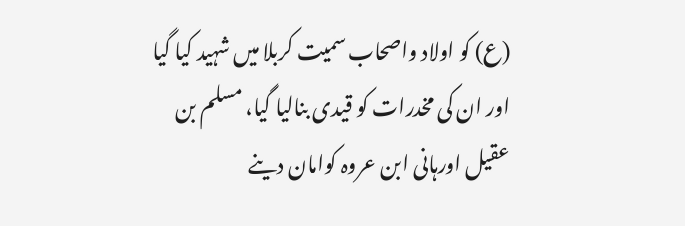(ع) کو اولاد واصحاب سمیت کربلا میں شہید کیا گیا اور ان کی مخدرات کو قیدی بنالیا گیا، مسلم بن عقیل اورہانی ابن عروہ کوامان دینے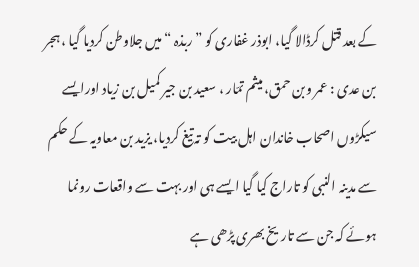کے بعد قتل کرڈالا گیا، ابوذر غفاری کو ” ربذہ “ میں جلاوطن کردیا گیا ، ہجر بن عدی : عمر وبن حمق، میثم تمّار ، سعید بن جیر کمیل بن زیاد اورایسے سیکڑوں اصحاب خاندان اہل بیت کو تہ تیغ کردیا، یزید بن معاویہ کے حکم سے مدینہ النبی کو تاراج کیا گیا ایسے ہی اور بہت سے واقعات رونما ہوئے کہ جن سے تاریخ بھری پڑھی ہے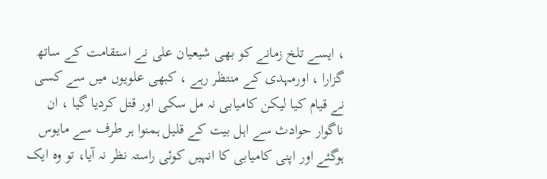، ایسے تلخ زمانے کو بھی شیعیان علی نے استقامت کے ساتھ گزارا ، اورمہدی کے منتظر رہے ، کبھی علویوں میں سے کسی نے قیام کیا لیکن کامیابی نہ مل سکی اور قتل کردیا گیا ، ان ناگوار حوادث سے اہل بیت کے قلیل ہمنوا ہر طرف سے مایوس ہوگئے اور اپنی کامیابی کا انہیں کوئی راستہ نظر نہ آیا، تو وہ ایک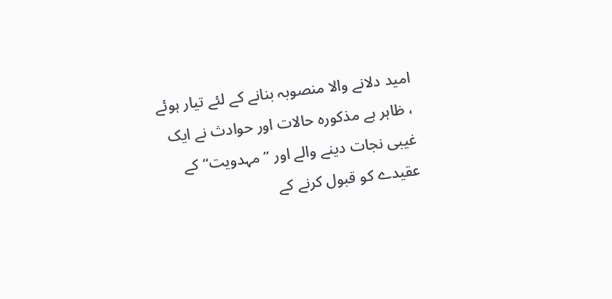امید دلانے والا منصوبہ بنانے کے لئے تیار ہوئے ، ظاہر ہے مذکورہ حالات اور حوادث نے ایک غیبی نجات دینے والے اور ” مہدویت“ کے عقیدے کو قبول کرنے کے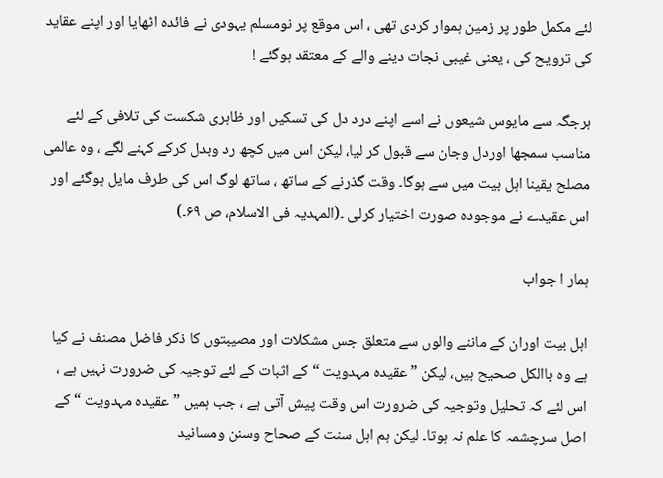لئے مکمل طور پر زمین ہموار کردی تھی ، اس موقع پر نومسلم یہودی نے فائدہ اٹھایا اور اپنے عقاید کی ترویح کی ، یعنی غیبی نجات دینے والے کے معتقد ہوگئے !

ہرجگہ سے مایوس شیعوں نے اسے اپنے درد دل کی تسکیں اور ظاہری شکست کی تلافی کے لئے مناسب سمجھا اوردل وجان سے قبول کر لیا، لیکن اس میں کچھ رد وبدل کرکے کہنے لگے ، وہ عالمی مصلح یقینا اہل بیت میں سے ہوگا۔ وقت گذرنے کے ساتھ ، ساتھ لوگ اس کی طرف مایل ہوگئے اور اس عقیدے نے موجودہ صورت اختیار کرلی ۔(المہدیہ فی الاسلام، ص ۶۹۔)

ہمار ا جواب

اہل بیت اوران کے ماننے والوں سے متعلق جس مشکلات اور مصیبتوں کا ذکر فاضل مصنف نے کیا ہے وہ باالکل صحیح ہیں، لیکن ” عقیدہ مہدویت “ کے اثبات کے لئے توجیہ کی ضرورت نہیں ہے ، اس لئے کہ تحلیل وتوجیہ کی ضرورت اس وقت پیش آتی ہے ، جب ہمیں ” عقیدہ مہدویت “ کے اصل سرچشمہ کا علم نہ ہوتا۔ لیکن ہم اہل سنت کے صحاح وسنن ومسانید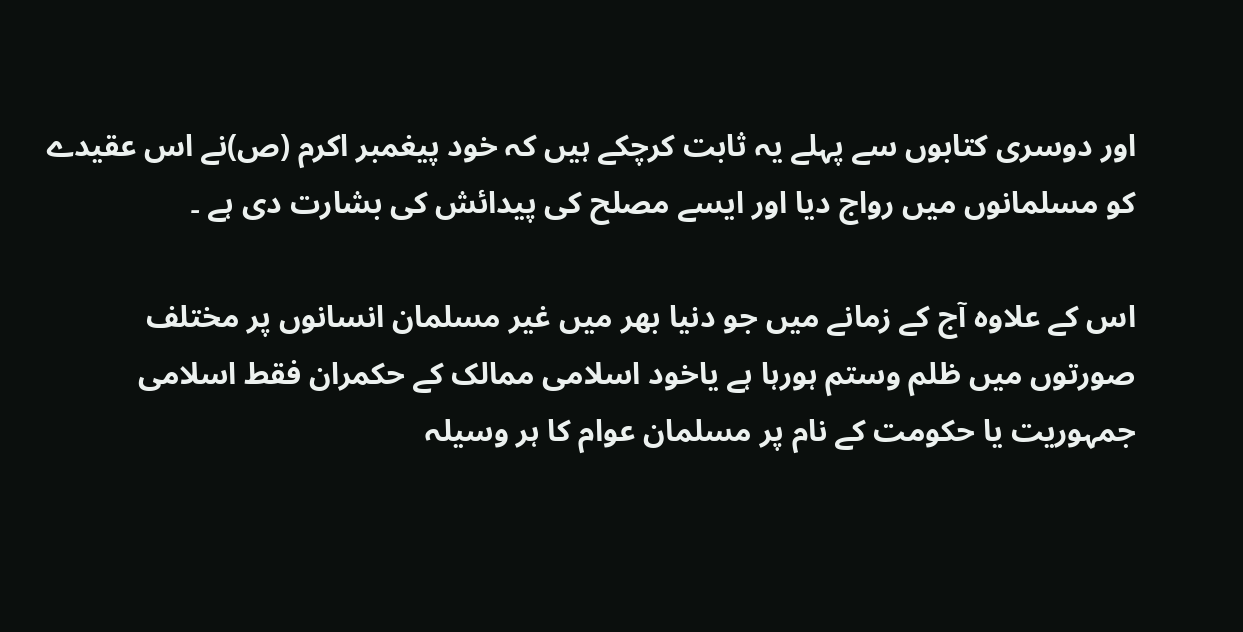اور دوسری کتابوں سے پہلے یہ ثابت کرچکے ہیں کہ خود پیغمبر اکرم (ص)نے اس عقیدے کو مسلمانوں میں رواج دیا اور ایسے مصلح کی پیدائش کی بشارت دی ہے ۔

اس کے علاوہ آج کے زمانے میں جو دنیا بھر میں غیر مسلمان انسانوں پر مختلف صورتوں میں ظلم وستم ہورہا ہے یاخود اسلامی ممالک کے حکمران فقط اسلامی جمہوریت یا حکومت کے نام پر مسلمان عوام کا ہر وسیلہ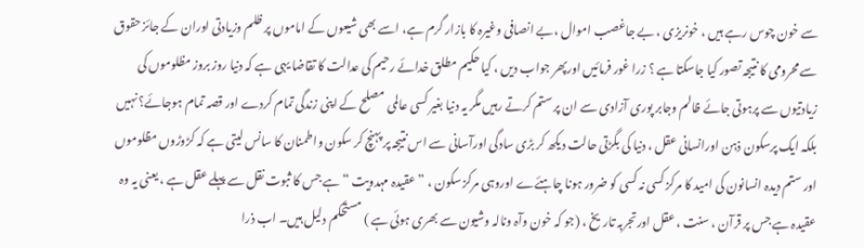سے خون چوس رہے ہیں ، خونریزی ، بے جاغصب اموال ،بے انصافی وغیرہ کا بازار گرم ہے، اسے بھی شیعوں کے اماموں پر ظلم وزیادتی اوران کے جائز حقوق سے محرومی کا نتیجہ تصور کیا جاسکتا ہے ؟ زرا غور فرمائیں اورپھر جواب دیں ، کیا حکیم مطلق خدائے رحیم کی عدالت کا تقاضا یہی ہے کہ دنیا روز بروز مظلوموں کی زیادتیوں سے پرہوتی جائے ظالم وجابر پوری آزادی سے ان پر ستم کرتے رہیں مگر یہ دنیا بغیر کسی عالمی مصلح کے اپنی زندگی تمام کردے اور قصہ تمام ہوجائے؟ نہیں بلکہ ایک پرسکون ذہن اورانسانی عقل ، دنیا کی بگڑتی حالت دیکھ کر بڑی سادگی اورآسانی سے اس نتیجہ پر پہنچ کر سکون واطمنان کا سانس لیتی ہے کہ کڑوڑوں مظلوموں اور ستم دیدہ انسانون کی امید کا مرکز کسی نہ کسی کو ضرور ہونا چاہئےے اوروہی مرکز سکون ، ” عقیدہ مہدویت “ ہے جس کا ثبوت نقل سے پہلے عقل ہے ، یعنی یہ وہ عقیدہ ہے جس پر قرآن ، سنت ، عقل اورتجربہ تاریخ ، (جو کہ خون وآہ ونالہ وشیون سے بھری ہوئی ہے ) مستحکم دلیل ہیں۔ اب ذرا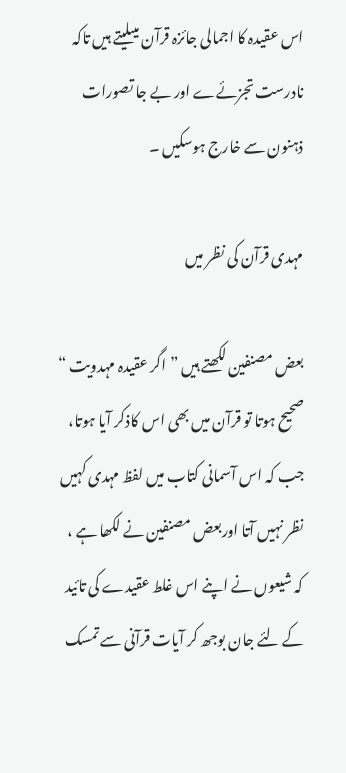اس عقیدہ کا اجمالی جائزہ قرآن میںلیتے ہیں تاکہ نادرست تجزئےے اور بے جا تصورات ذہنون سے خارج ہوسکیں ۔

مہدی قرآن کی نظر میں

بعض مصنفین لکھتے ہیں ” اگر عقیدہ مہدویت “ صحیح ہوتا تو قرآن میں بھی اس کاذکر آیا ہوتا، جب کہ اس آسمانی کتاب میں لفظ مہدی کہیں نظر نہیں آتا اوربعض مصنفین نے لکھا ہے ، کہ شیعوں نے اپنے اس غلط عقیدے کی تائید کے لئے جان بوجھ کر آیات قرآنی سے تمسک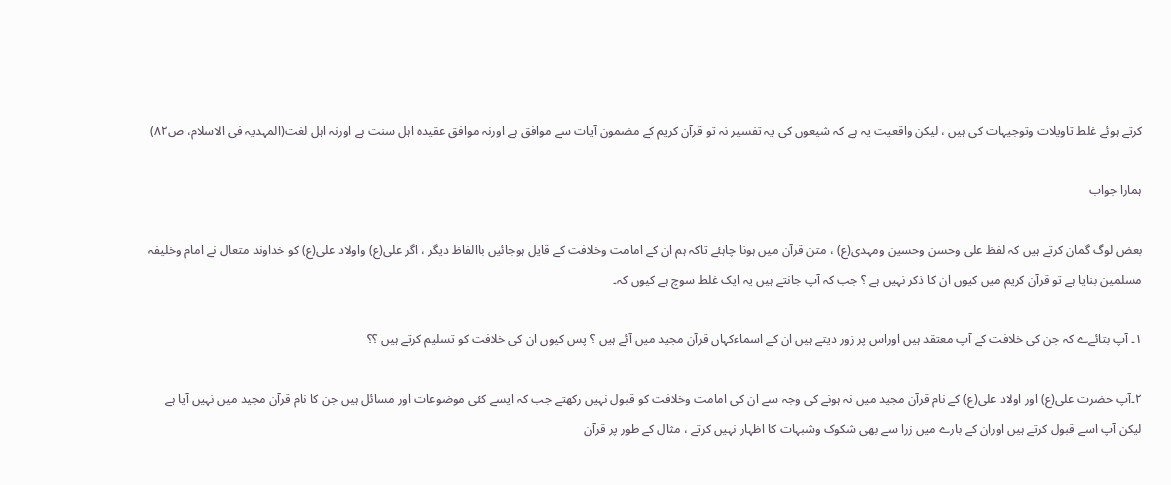کرتے ہوئے غلط تاویلات وتوجیہات کی ہیں ، لیکن واقعیت یہ ہے کہ شیعوں کی یہ تفسیر نہ تو قرآن کریم کے مضمون آیات سے موافق ہے اورنہ موافق عقیدہ اہل سنت ہے اورنہ اہل لغت(المہدیہ فی الاسلام، ص۸۲)

ہمارا جواب

بعض لوگ گمان کرتے ہیں کہ لفظ علی وحسن وحسین ومہدی(ع) ، متن قرآن میں ہونا چاہئے تاکہ ہم ان کے امامت وخلافت کے قایل ہوجائیں باالفاظ دیگر ، اگر علی(ع) واولاد علی(ع) کو خداوند متعال نے امام وخلیفہ مسلمین بنایا ہے تو قرآن کریم میں کیوں ان کا ذکر نہیں ہے ؟ جب کہ آپ جانتے ہیں یہ ایک غلط سوچ ہے کیوں کہ۔

۱۔ آپ بتائےے کہ جن کی خلافت کے آپ معتقد ہیں اوراس پر زور دیتے ہیں ان کے اسماءکہاں قرآن مجید میں آئے ہیں ؟ پس کیوں ان کی خلافت کو تسلیم کرتے ہیں ؟؟

۲۔آپ حضرت علی(ع) اور اولاد علی(ع) کے نام قرآن مجید میں نہ ہونے کی وجہ سے ان کی امامت وخلافت کو قبول نہیں رکھتے جب کہ ایسے کئی موضوعات اور مسائل ہیں جن کا نام قرآن مجید میں نہیں آیا ہے لیکن آپ اسے قبول کرتے ہیں اوران کے بارے میں زرا سے بھی شکوک وشبہات کا اظہار نہیں کرتے ، مثال کے طور پر قرآن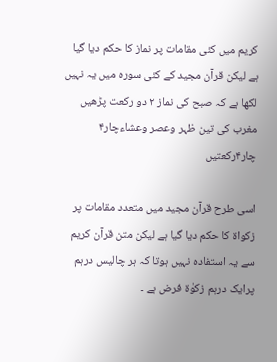کریم میں کئی مقامات پر نماز کا حکم دیا گیا ہے لیکن قرآن مجید کے کئی سورہ میں یہ نہیں لکھا ہے کہ صبح کی نماز ۲ دو رکعت پڑھیں مغرب کی تین ظہر وعصر وعشاءچار۴ چار۴رکعتیں

اسی طرح قرآن مجید میں متعدد مقامات پر زکواة کا حکم دیا گیا ہے لیکن متن قرآن کریم سے یہ استفادہ نہیں ہوتا کہ ہر چالیس درہم پرایک درہم زکوٰة فرض ہے ۔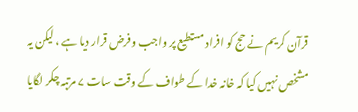قرآن کریم نے حج کو افراد مستطیع پر واجب وفرض قرار دیا ہے ، لیکن یہ مشخص نہیں کیا کہ خانہ خدا کے طواف کے وقت سات ۷ مرتبہ چکر لگایا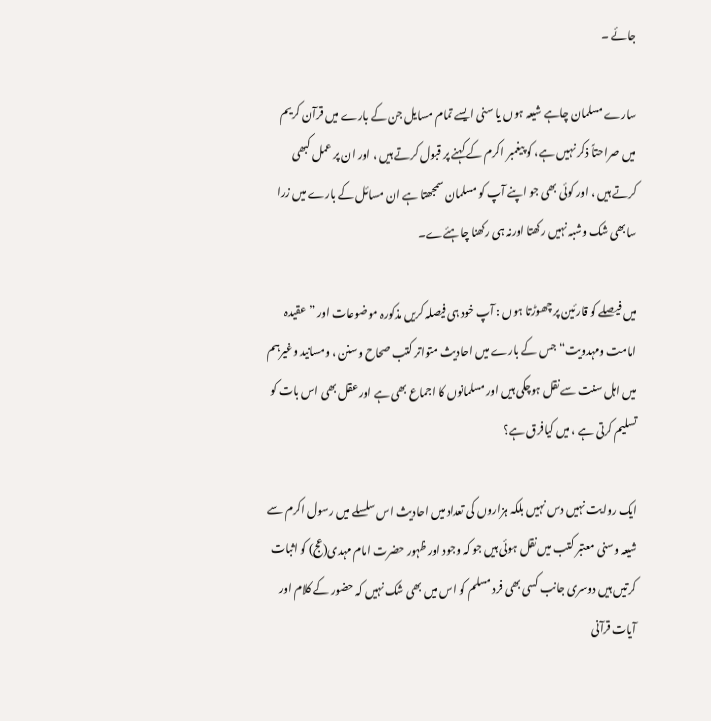جائے ۔

سارے مسلمان چاہے شیعہ ہوں یا سنی ایسے تمام مسایل جن کے بارے میں قرآن کریم میں صراحتاً ذکر نہیں ہے، کو پیغمبر اکرم کے کہنے پر قبول کرتے ہیں ، اور ان پر عمل کبھی کرتے ہیں ، اور کوئی بھی جو اپنے آپ کو مسلمان سمجھتا ہے ان مسائل کے بارے میں زرا سابھی شک وشبہ نہیں رکھتا اورنہ ہی رکھنا چاہئےے۔

میں فیصلے کو قارئین پر چھوڑتا ہوں : آپ خود ہی فیصلہ کریں مذکورہ موضوعات اور ” عقیدہ امامت ومہدویت“ جس کے بارے میں احادیث متواتر کتب صحاح وسنن ، ومسانید وغیرہم میں اہل سنت سے نقل ہوچکی ہیں اور مسلمانوں کا اجماع بھی ہے اورعقل بھی اس بات کو تسلیم کرتی ہے ، میں کیافرق ہے؟

ایک روایت نہیں دس نہیں بلکہ ہزاروں کی تعداد میں احادیث اس سلسلے میں رسول اکرم سے شیعہ وسنی معتبر کتب میں نقل ہوئی ہیں جو کہ وجود اور ظہور حضرت امام مہدی(عج) کو اثبات کرتیں ہیں دوسری جانب کسی بھی فرد مسلم کو اس میں بھی شک نہیں کہ حضور کے کلام اور آیات قرآنی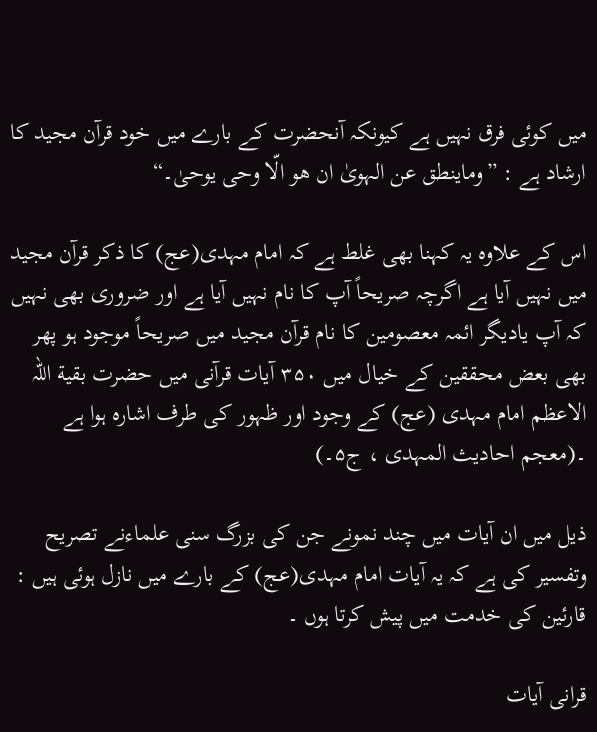میں کوئی فرق نہیں ہے کیونکہ آنحضرت کے بارے میں خود قرآن مجید کا ارشاد ہے : ”وماینطق عن الہویٰ ان ھو الّا وحی یوحیٰ۔“

اس کے علاوہ یہ کہنا بھی غلط ہے کہ امام مہدی(عج) کا ذکر قرآن مجید میں نہیں آیا ہے اگرچہ صریحاً آپ کا نام نہیں آیا ہے اور ضروری بھی نہیں کہ آپ یادیگر ائمہ معصومین کا نام قرآن مجید میں صریحاً موجود ہو پھر بھی بعض محققین کے خیال میں ۳۵۰ آیات قرآنی میں حضرت بقیة اللہ الاعظم امام مہدی (عج) کے وجود اور ظہور کی طرف اشارہ ہوا ہے ۔(معجم احادیث المہدی ، ج۵۔)

ذیل میں ان آیات میں چند نمونے جن کی بزرگ سنی علماءنے تصریح وتفسیر کی ہے کہ یہ آیات امام مہدی(عج) کے بارے میں نازل ہوئی ہیں : قارئین کی خدمت میں پیش کرتا ہوں ۔

قرانی آیات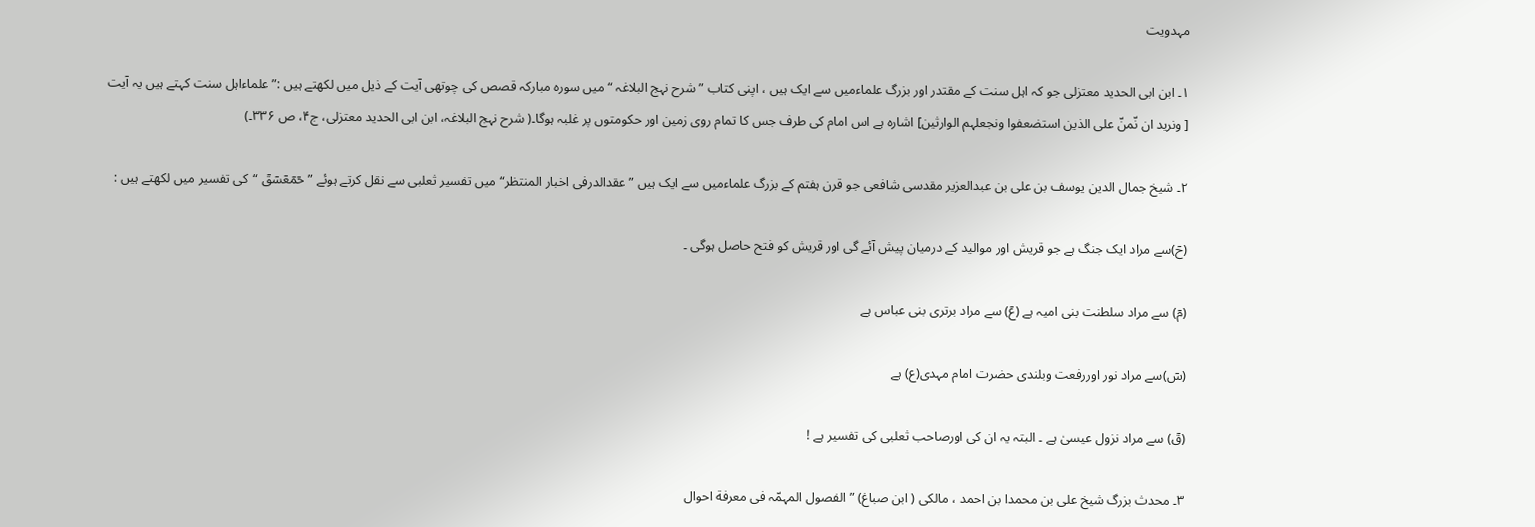مہدویت

۱۔ ابن ابی الحدید معتزلی جو کہ اہل سنت کے مقتدر اور بزرگ علماءمیں سے ایک ہیں ، اپنی کتاب ” شرح نہج البلاغہ “ میں سورہ مبارکہ قصص کی چوتھی آیت کے ذیل میں لکھتے ہیں :” علماءاہل سنت کہتے ہیں یہ آیت [ ونرید ان نّمنّ علی الذین استضعفوا ونجعلہم الوارثین] اشارہ ہے اس امام کی طرف جس کا تمام روی زمین اور حکومتوں پر غلبہ ہوگا۔( شرح نہج البلاغہ، ابن ابی الحدید معتزلی، ج۴، ص ۳۳۶۔)

۲۔ شیخ جمال الدین یوسف بن علی بن عبدالعزیر مقدسی شافعی جو قرن ہفتم کے بزرگ علماءمیں سے ایک ہیں ” عقدالدرفی اخبار المنتظر“ میں تفسیر ثعلبی سے نقل کرتے ہوئے ” حٓمٓعٓسٓقٓ “کی تفسیر میں لکھتے ہیں :

(حٓ)سے مراد ایک جنگ ہے جو قریش اور موالید کے درمیان پیش آئے گی اور قریش کو فتح حاصل ہوگی ۔

(مٓ) سے مراد سلطنت بنی امیہ ہے (عٓ) سے مراد برتری بنی عباس ہے

(سٓ)سے مراد نور اوررفعت وبلندی حضرت امام مہدی(ع) ہے

(قٓ) سے مراد نزول عیسیٰ ہے ۔ البتہ یہ ان کی اورصاحب ثعلبی کی تفسیر ہے !

۳۔ محدث بزرگ شیخ علی بن محمدا بن احمد ، مالکی ( ابن صباغ) ” الفصول المہمّہ فی معرفة احوال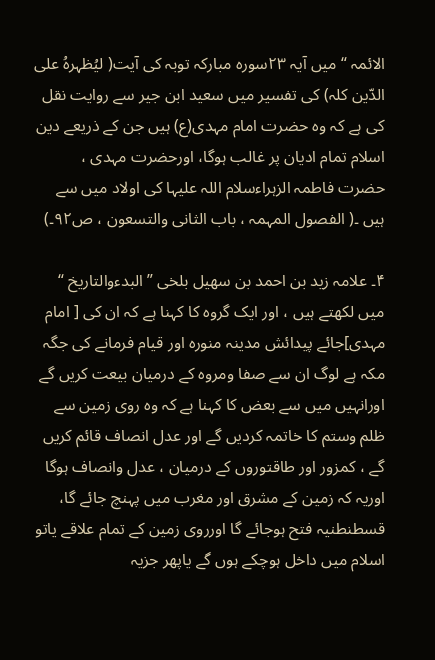الائمہ “میں آیہ ۲۳سورہ مبارکہ توبہ کی آیت( لیُظہرہُ علی الدّین کلہ) کی تفسیر میں سعید ابن جیر سے روایت نقل کی ہے کہ وہ حضرت امام مہدی(ع) ہیں جن کے ذریعے دین اسلام تمام ادیان پر غالب ہوگا، اورحضرت مہدی ، حضرت فاطمہ الزہراءسلام اللہ علیہا کی اولاد میں سے ہیں ۔( الفصول المہمہ ، باب الثانی والتسعون ، ص۹۲۔)

۴۔ علامہ زید بن احمد بن سھیل بلخی ” البدءوالتاریخ “ میں لکھتے ہیں ، اور ایک گروہ کا کہنا ہے کہ ان کی [ امام مہدی]جائے پیدائش مدینہ منورہ اور قیام فرمانے کی جگہ مکہ ہے لوگ ان سے صفا ومروہ کے درمیان بیعت کریں گے اورانہیں میں سے بعض کا کہنا ہے کہ وہ روی زمین سے ظلم وستم کا خاتمہ کردیں گے اور عدل انصاف قائم کریں گے ، کمزور اور طاقتوروں کے درمیان ، عدل وانصاف ہوگا اوریہ کہ زمین کے مشرق اور مغرب میں پہنچ جائے گا، قسطنطنیہ فتح ہوجائے گا اورروی زمین کے تمام علاقے یاتو اسلام میں داخل ہوچکے ہوں گے یاپھر جزیہ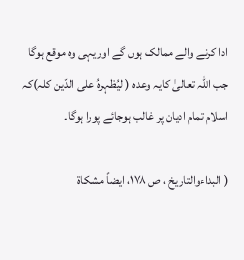ادا کرنے والے ممالک ہوں گے اوریہی وہ موقع ہوگا جب اللہ تعالیٰ کایہ وعدہ ( لیُظہرہُ علی الدّین کلہ)کہ اسلام تمام ادیان پر غالب ہوجائے پورا ہوگا۔

( البداءوالتاریخ ، ص ۱۷۸، ایضاً مشکاة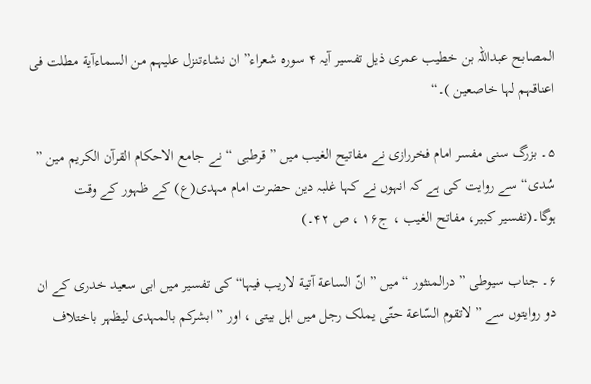المصابح عبداللہ بن خطیب عمری ذیل تفسیر آیہ ۴ سورہ شعراء” ان نشاءتنزل علیہم من السماءآیة مطلت فی اعناقہم لہا خاصعین )۔“

۵۔ بزرگ سنی مفسر امام فخررازی نے مفاتیح الغیب میں ” قرطبی “ نے جامع الاحکام القرآن الکریم مین ” سُدی“ سے روایت کی ہے کہ انہوں نے کہا غلبہ دین حضرت امام مہدی(ع) کے ظہور کے وقت ہوگا۔(تفسیر کبیر، مفاتح الغیب ، ج۱۶ ، ص ۴۲۔)

۶۔ جناب سیوطی ” درالمنثور “ میں ” انّ الساعة آتیة لاریب فیہا“ کی تفسیر میں ابی سعید خدری کے ان دو روایتوں سے ” لاتقوم السّاعة حتّی یملک رجل میں اہل بیتی ، اور ” ابشرکم بالمہدی لیظہر باختلاف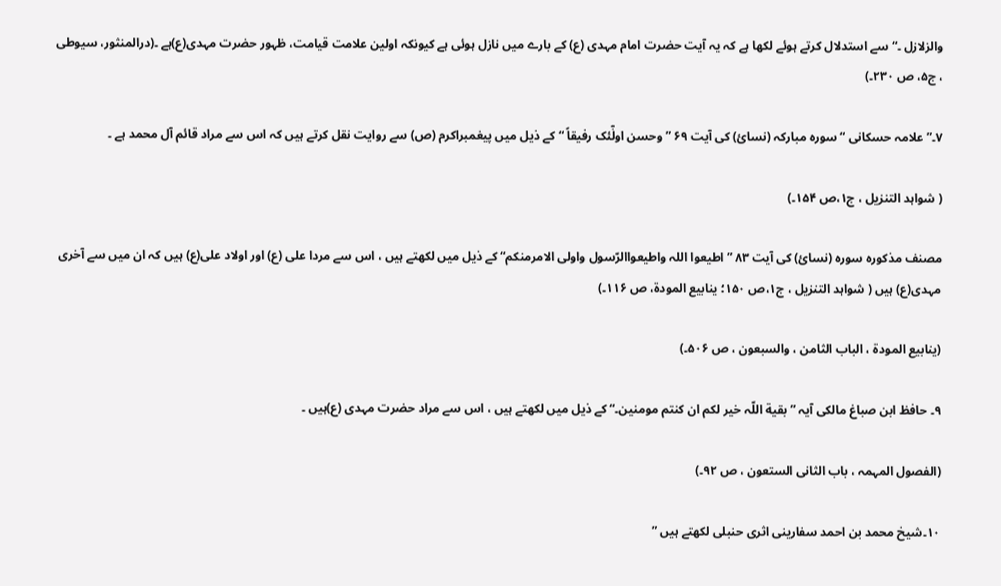والزلازل ۔“ سے استدلال کرتے ہوئے لکھا ہے کہ یہ آیت حضرت امام مہدی (ع) کے بارے میں نازل ہوئی ہے کیونکہ اولین علامت قیامت، ظہور حضرت مہدی(ع)ہے ۔(درالمنثور، سیوطی ، ج۵، ص ۲۳۰۔)

۷۔”علامہ حسکانی “سورہ مبارکہ (نسائ) کی آیت ۶۹ ”وحسن اولٰٓئک رفیقاً “ کے ذیل میں پیغمبراکرم (ص) سے روایت نقل کرتے ہیں کہ اس سے مراد قائم آل محمد ہے ۔

( شواہد التنزیل ، ج۱،ص ۱۵۴۔)

مصنف مذکورہ سورہ (نسائ) کی آیت ۸۳ ” اطیعوا اللہ واطیعواالرّسول واولی الامرمنکم“ کے ذیل میں لکھتے ہیں ، اس سے مردا علی (ع) اور اولاد علی(ع) ہیں کہ ان میں سے آخری مہدی(ع) ہیں ( شواہد التنزیل ، ج۱،ص ۱۵۰؛ ینابیع المودة، ص ۱۱۶۔)

(ینابیع المودة ، الباب الثامن ، والسبعون ، ص ۵۰۶۔)

۹۔ حافظ ابن صباغ مالکی آیہ ” بقیة اللّہ خیر لکم ان کنتم مومنین۔“ کے ذیل میں لکھتے ہیں ، اس سے مراد حضرت مہدی (ع)ہیں ۔

(الفصول المہمہ ، باب الثانی الستعون ، ص ۹۲۔)

۱۰۔شیخ محمد بن احمد سفارینی اثری حنبلی لکھتے ہیں ”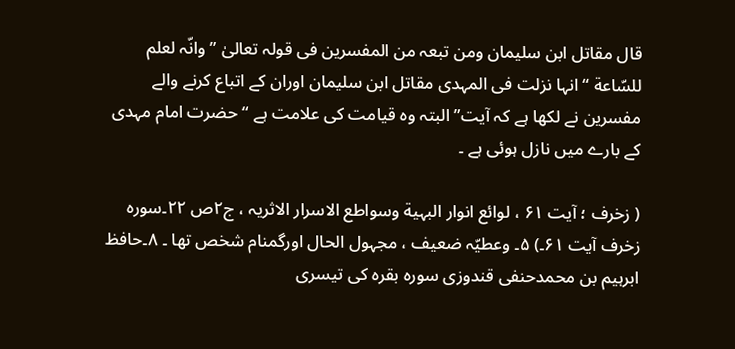قال مقاتل ابن سلیمان ومن تبعہ من المفسرین فی قولہ تعالیٰ ” وانّہ لعلم للسّاعة “ انہا نزلت فی المہدی مقاتل ابن سلیمان اوران کے اتباع کرنے والے مفسرین نے لکھا ہے کہ آیت” البتہ وہ قیامت کی علامت ہے “حضرت امام مہدی کے بارے میں نازل ہوئی ہے ۔

( زخرف ؛ آیت ۶۱ ، لوائع انوار البہیة وسواطع الاسرار الاثریہ ، ج۲ص ۲۲۔سورہ زخرف آیت ۶۱۔) ۵۔ وعطیّہ ضعیف ، مجہول الحال اورگمنام شخص تھا ۔ ۸۔حافظ ابرہیم بن محمدحنفی قندوزی سورہ بقرہ کی تیسری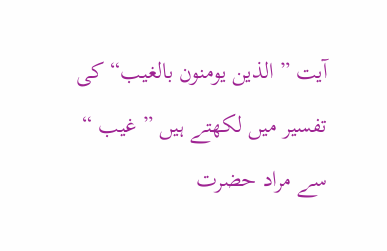آیت ” الذین یومنون بالغیب“ کی تفسیر میں لکھتے ہیں ” غیب “ سے مراد حضرت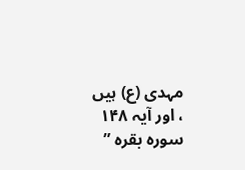مہدی (ع) ہیں ، اور آیہ ۱۴۸ سورہ بقرہ ”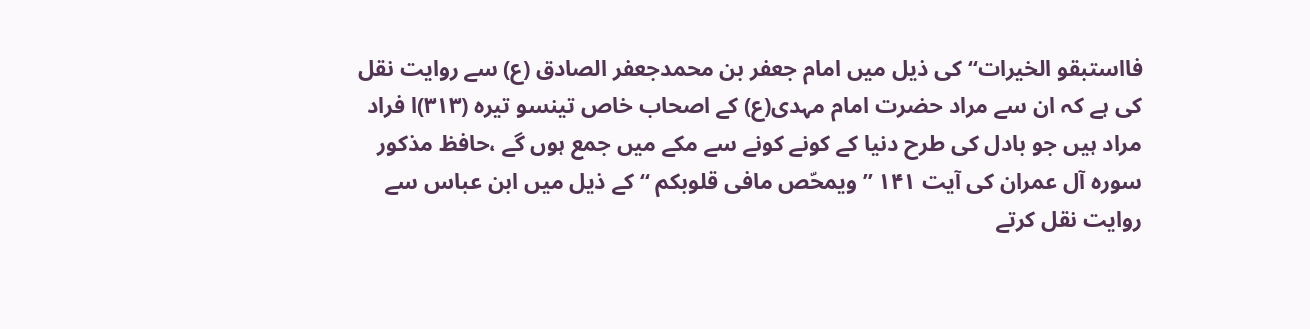فااستبقو الخیرات“ کی ذیل میں امام جعفر بن محمدجعفر الصادق (ع) سے روایت نقل کی ہے کہ ان سے مراد حضرت امام مہدی(ع) کے اصحاب خاص تینسو تیرہ (۳۱۳)ا فراد مراد ہیں جو بادل کی طرح دنیا کے کونے کونے سے مکے میں جمع ہوں گے ،حافظ مذکور سورہ آل عمران کی آیت ۱۴۱ ” ویمحّص مافی قلوبکم “ کے ذیل میں ابن عباس سے روایت نقل کرتے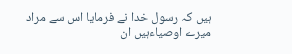ہیں کہ رسول خدا نے فرمایا اس سے مراد میرے اوصیاءہیں ان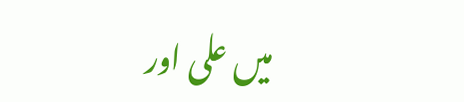میں علی اور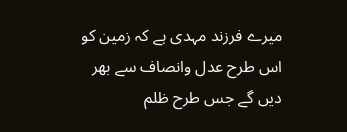میرے فرزند مہدی ہے کہ زمین کو اس طرح عدل وانصاف سے بھر دیں گے جس طرح ظلم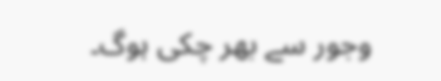وجور سے بھر چکی ہوگ۔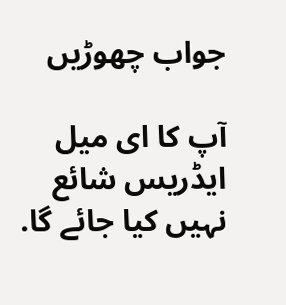جواب چھوڑیں

آپ کا ای میل ایڈریس شائع نہیں کیا جائے گا.